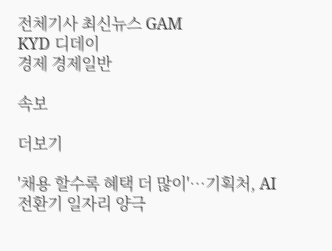전체기사 최신뉴스 GAM
KYD 디데이
경제 경제일반

속보

더보기

'채용 할수록 혜택 더 많이'…기획처, AI 전환기 일자리 양극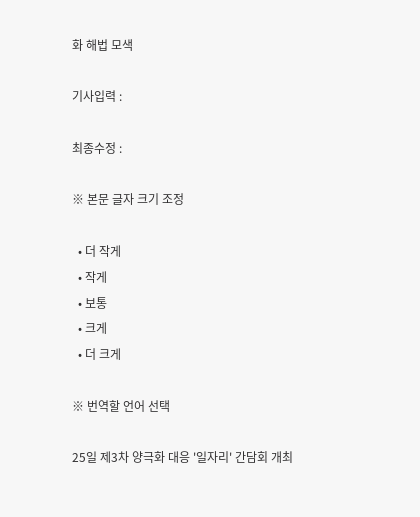화 해법 모색

기사입력 :

최종수정 :

※ 본문 글자 크기 조정

  • 더 작게
  • 작게
  • 보통
  • 크게
  • 더 크게

※ 번역할 언어 선택

25일 제3차 양극화 대응 '일자리' 간담회 개최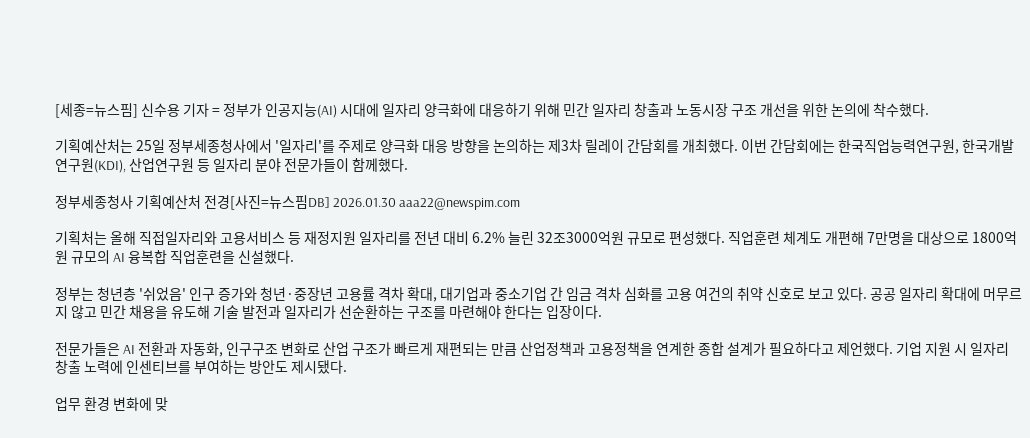[세종=뉴스핌] 신수용 기자 = 정부가 인공지능(AI) 시대에 일자리 양극화에 대응하기 위해 민간 일자리 창출과 노동시장 구조 개선을 위한 논의에 착수했다.

기획예산처는 25일 정부세종청사에서 '일자리'를 주제로 양극화 대응 방향을 논의하는 제3차 릴레이 간담회를 개최했다. 이번 간담회에는 한국직업능력연구원, 한국개발연구원(KDI), 산업연구원 등 일자리 분야 전문가들이 함께했다.

정부세종청사 기획예산처 전경[사진=뉴스핌DB] 2026.01.30 aaa22@newspim.com

기획처는 올해 직접일자리와 고용서비스 등 재정지원 일자리를 전년 대비 6.2% 늘린 32조3000억원 규모로 편성했다. 직업훈련 체계도 개편해 7만명을 대상으로 1800억원 규모의 AI 융복합 직업훈련을 신설했다.

정부는 청년층 '쉬었음' 인구 증가와 청년·중장년 고용률 격차 확대, 대기업과 중소기업 간 임금 격차 심화를 고용 여건의 취약 신호로 보고 있다. 공공 일자리 확대에 머무르지 않고 민간 채용을 유도해 기술 발전과 일자리가 선순환하는 구조를 마련해야 한다는 입장이다.

전문가들은 AI 전환과 자동화, 인구구조 변화로 산업 구조가 빠르게 재편되는 만큼 산업정책과 고용정책을 연계한 종합 설계가 필요하다고 제언했다. 기업 지원 시 일자리 창출 노력에 인센티브를 부여하는 방안도 제시됐다.

업무 환경 변화에 맞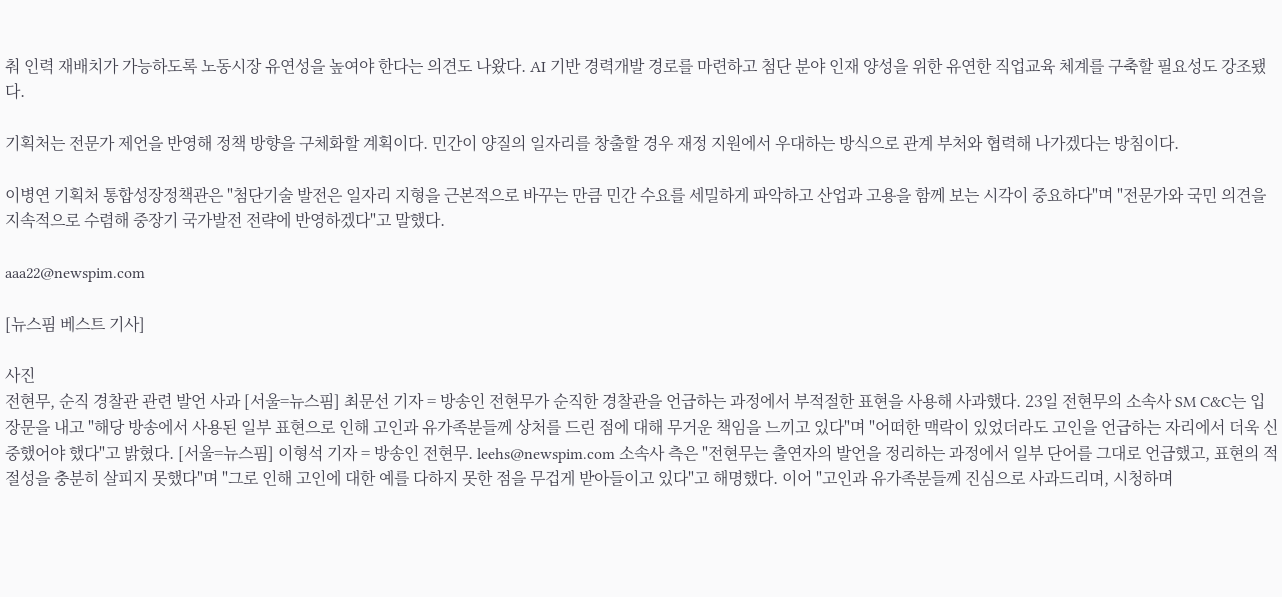춰 인력 재배치가 가능하도록 노동시장 유연성을 높여야 한다는 의견도 나왔다. AI 기반 경력개발 경로를 마련하고 첨단 분야 인재 양성을 위한 유연한 직업교육 체계를 구축할 필요성도 강조됐다.

기획처는 전문가 제언을 반영해 정책 방향을 구체화할 계획이다. 민간이 양질의 일자리를 창출할 경우 재정 지원에서 우대하는 방식으로 관계 부처와 협력해 나가겠다는 방침이다.

이병연 기획처 통합성장정책관은 "첨단기술 발전은 일자리 지형을 근본적으로 바꾸는 만큼 민간 수요를 세밀하게 파악하고 산업과 고용을 함께 보는 시각이 중요하다"며 "전문가와 국민 의견을 지속적으로 수렴해 중장기 국가발전 전략에 반영하겠다"고 말했다.

aaa22@newspim.com

[뉴스핌 베스트 기사]

사진
전현무, 순직 경찰관 관련 발언 사과 [서울=뉴스핌] 최문선 기자 = 방송인 전현무가 순직한 경찰관을 언급하는 과정에서 부적절한 표현을 사용해 사과했다. 23일 전현무의 소속사 SM C&C는 입장문을 내고 "해당 방송에서 사용된 일부 표현으로 인해 고인과 유가족분들께 상처를 드린 점에 대해 무거운 책임을 느끼고 있다"며 "어떠한 맥락이 있었더라도 고인을 언급하는 자리에서 더욱 신중했어야 했다"고 밝혔다. [서울=뉴스핌] 이형석 기자 = 방송인 전현무. leehs@newspim.com 소속사 측은 "전현무는 출연자의 발언을 정리하는 과정에서 일부 단어를 그대로 언급했고, 표현의 적절성을 충분히 살피지 못했다"며 "그로 인해 고인에 대한 예를 다하지 못한 점을 무겁게 받아들이고 있다"고 해명했다. 이어 "고인과 유가족분들께 진심으로 사과드리며, 시청하며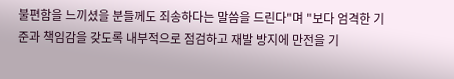불편함을 느끼셨을 분들께도 죄송하다는 말씀을 드린다"며 "보다 엄격한 기준과 책임감을 갖도록 내부적으로 점검하고 재발 방지에 만전을 기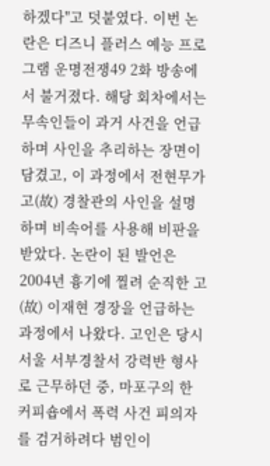하겠다"고 덧붙였다. 이번 논란은 디즈니 플러스 예능 프로그램 운명전쟁49 2화 방송에서 불거졌다. 해당 회차에서는 무속인들이 과거 사건을 언급하며 사인을 추리하는 장면이 담겼고, 이 과정에서 전현무가 고(故) 경찰관의 사인을 설명하며 비속어를 사용해 비판을 받았다. 논란이 된 발언은 2004년 흉기에 찔려 순직한 고(故) 이재현 경장을 언급하는 과정에서 나왔다. 고인은 당시 서울 서부경찰서 강력반 형사로 근무하던 중, 마포구의 한 커피숍에서 폭력 사건 피의자를 검거하려다 범인이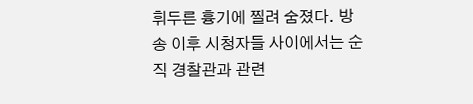휘두른 흉기에 찔려 숨졌다. 방송 이후 시청자들 사이에서는 순직 경찰관과 관련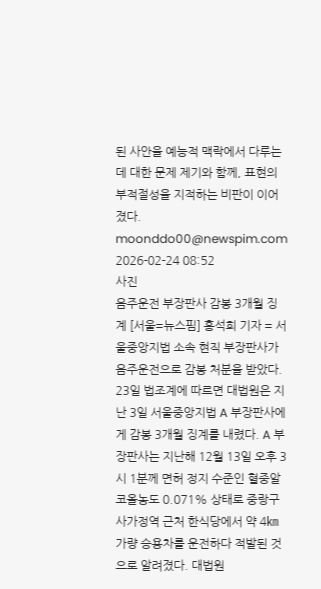된 사안을 예능적 맥락에서 다루는 데 대한 문제 제기와 함께, 표현의 부적절성을 지적하는 비판이 이어졌다. moonddo00@newspim.com 2026-02-24 08:52
사진
음주운전 부장판사 감봉 3개월 징계 [서울=뉴스핌] 홍석희 기자 = 서울중앙지법 소속 현직 부장판사가 음주운전으로 감봉 처분을 받았다. 23일 법조계에 따르면 대법원은 지난 3일 서울중앙지법 A 부장판사에게 감봉 3개월 징계를 내렸다. A 부장판사는 지난해 12월 13일 오후 3시 1분께 면허 정지 수준인 혈중알코올농도 0.071% 상태로 중랑구 사가정역 근처 한식당에서 약 4㎞가량 승용차를 운전하다 적발된 것으로 알려졌다. 대법원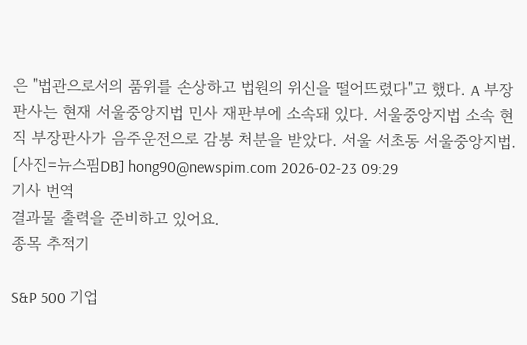은 "법관으로서의 품위를 손상하고 법원의 위신을 떨어뜨렸다"고 했다. A 부장판사는 현재 서울중앙지법 민사 재판부에 소속돼 있다. 서울중앙지법 소속 현직 부장판사가 음주운전으로 감봉 처분을 받았다. 서울 서초동 서울중앙지법. [사진=뉴스핌DB] hong90@newspim.com 2026-02-23 09:29
기사 번역
결과물 출력을 준비하고 있어요.
종목 추적기

S&P 500 기업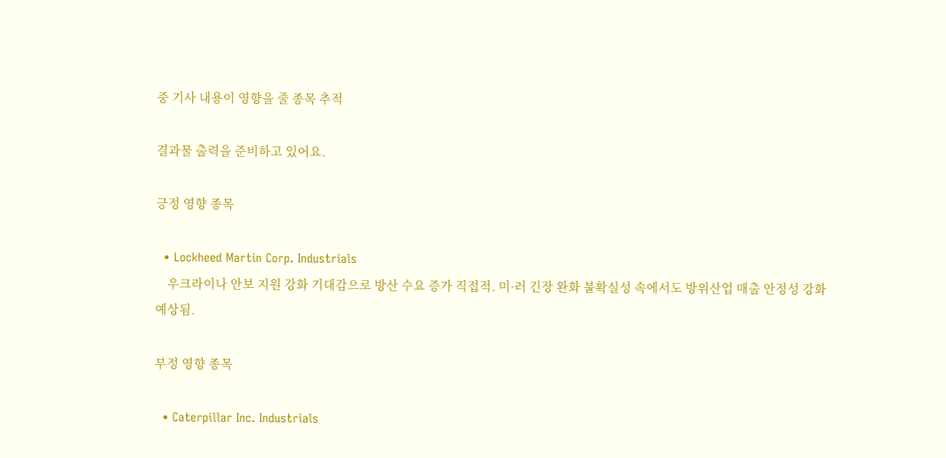중 기사 내용이 영향을 줄 종목 추적

결과물 출력을 준비하고 있어요.

긍정 영향 종목

  • Lockheed Martin Corp. Industrials
    우크라이나 안보 지원 강화 기대감으로 방산 수요 증가 직접적. 미·러 긴장 완화 불확실성 속에서도 방위산업 매출 안정성 강화 예상됨.

부정 영향 종목

  • Caterpillar Inc. Industrials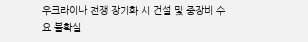우크라이나 전쟁 장기화 시 건설 및 중장비 수요 불확실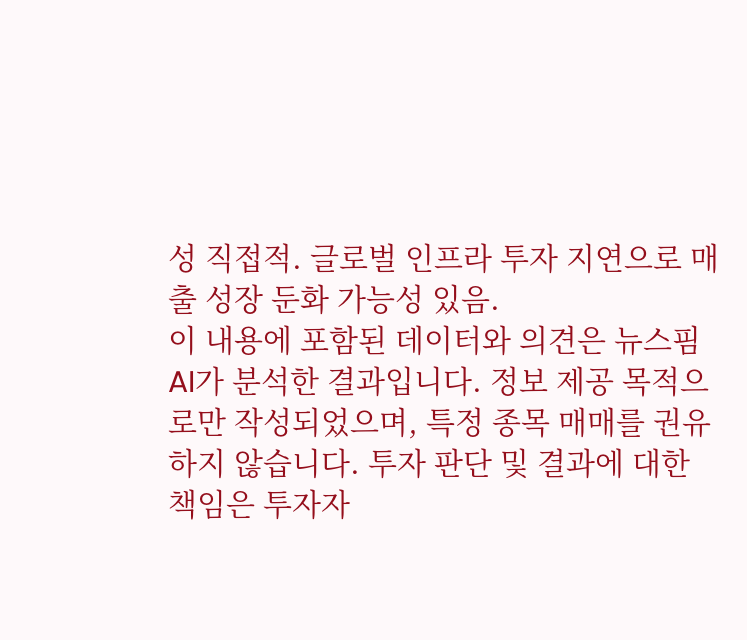성 직접적. 글로벌 인프라 투자 지연으로 매출 성장 둔화 가능성 있음.
이 내용에 포함된 데이터와 의견은 뉴스핌 AI가 분석한 결과입니다. 정보 제공 목적으로만 작성되었으며, 특정 종목 매매를 권유하지 않습니다. 투자 판단 및 결과에 대한 책임은 투자자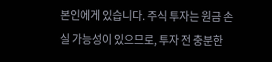본인에게 있습니다. 주식 투자는 원금 손실 가능성이 있으므로, 투자 전 충분한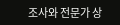조사와 전문가 상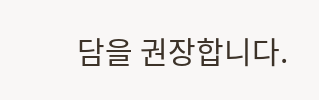담을 권장합니다.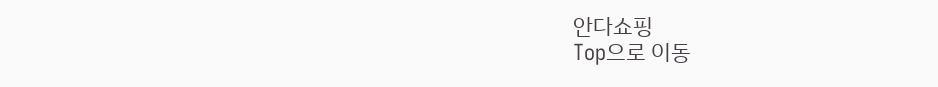안다쇼핑
Top으로 이동